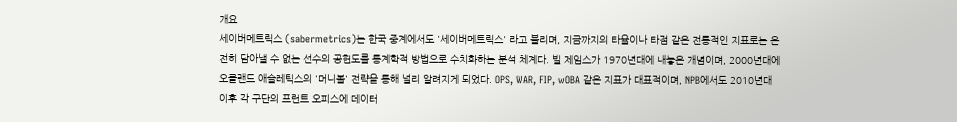개요
세이버메트릭스 (sabermetrics)는 한국 중계에서도 '세이버메트릭스' 라고 불리며, 지금까지의 타율이나 타점 같은 전통적인 지표로는 온전히 담아낼 수 없는 선수의 공헌도를 통계학적 방법으로 수치화하는 분석 체계다. 빌 제임스가 1970년대에 내놓은 개념이며, 2000년대에 오클랜드 애슬레틱스의 '머니볼' 전략을 통해 널리 알려지게 되었다. OPS, WAR, FIP, wOBA 같은 지표가 대표적이며, NPB에서도 2010년대 이후 각 구단의 프런트 오피스에 데이터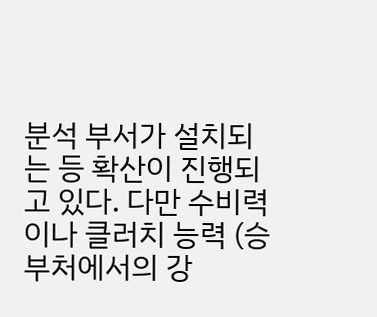분석 부서가 설치되는 등 확산이 진행되고 있다. 다만 수비력이나 클러치 능력 (승부처에서의 강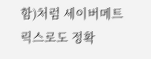함)처럼 세이버메트릭스로도 정확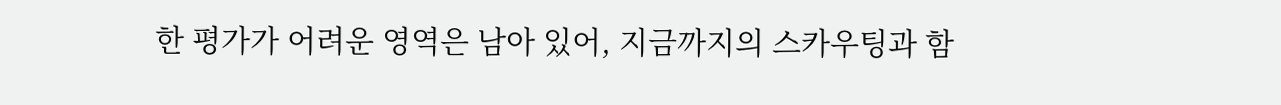한 평가가 어려운 영역은 남아 있어, 지금까지의 스카우팅과 함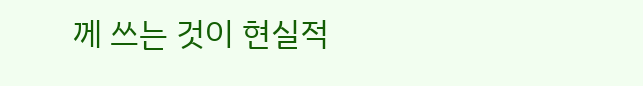께 쓰는 것이 현실적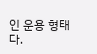인 운용 형태다.